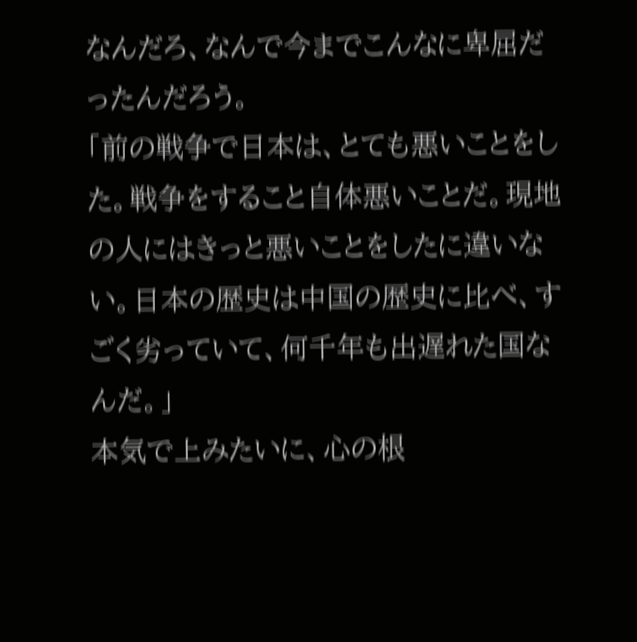なんだろ、なんで今までこんなに卑屈だったんだろう。
「前の戦争で日本は、とても悪いことをした。戦争をすること自体悪いことだ。現地の人にはきっと悪いことをしたに違いない。日本の歴史は中国の歴史に比べ、すごく劣っていて、何千年も出遅れた国なんだ。」
本気で上みたいに、心の根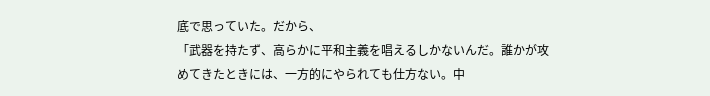底で思っていた。だから、
「武器を持たず、高らかに平和主義を唱えるしかないんだ。誰かが攻めてきたときには、一方的にやられても仕方ない。中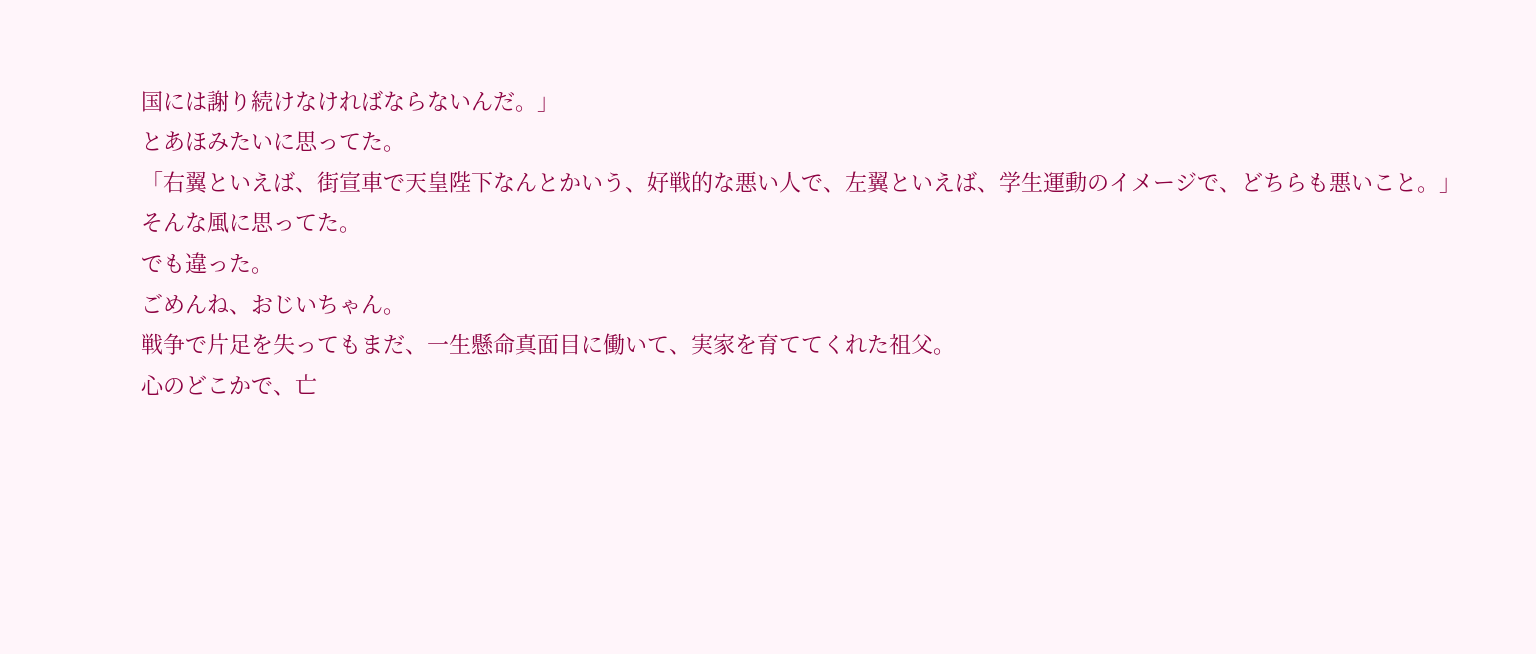国には謝り続けなければならないんだ。」
とあほみたいに思ってた。
「右翼といえば、街宣車で天皇陛下なんとかいう、好戦的な悪い人で、左翼といえば、学生運動のイメージで、どちらも悪いこと。」
そんな風に思ってた。
でも違った。
ごめんね、おじいちゃん。
戦争で片足を失ってもまだ、一生懸命真面目に働いて、実家を育ててくれた祖父。
心のどこかで、亡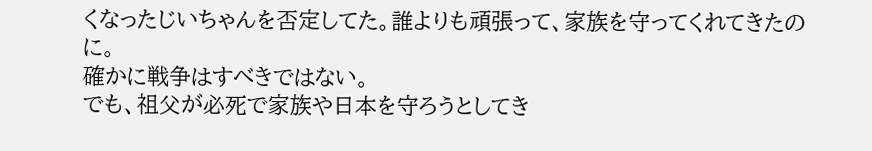くなったじいちゃんを否定してた。誰よりも頑張って、家族を守ってくれてきたのに。
確かに戦争はすべきではない。
でも、祖父が必死で家族や日本を守ろうとしてき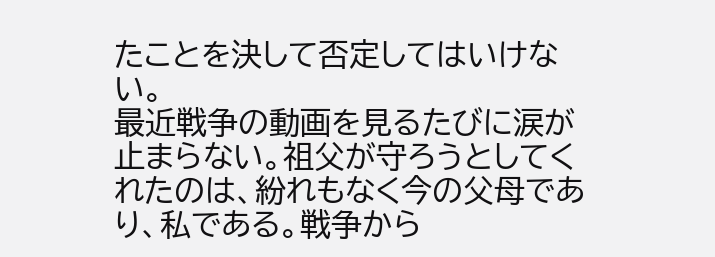たことを決して否定してはいけない。
最近戦争の動画を見るたびに涙が止まらない。祖父が守ろうとしてくれたのは、紛れもなく今の父母であり、私である。戦争から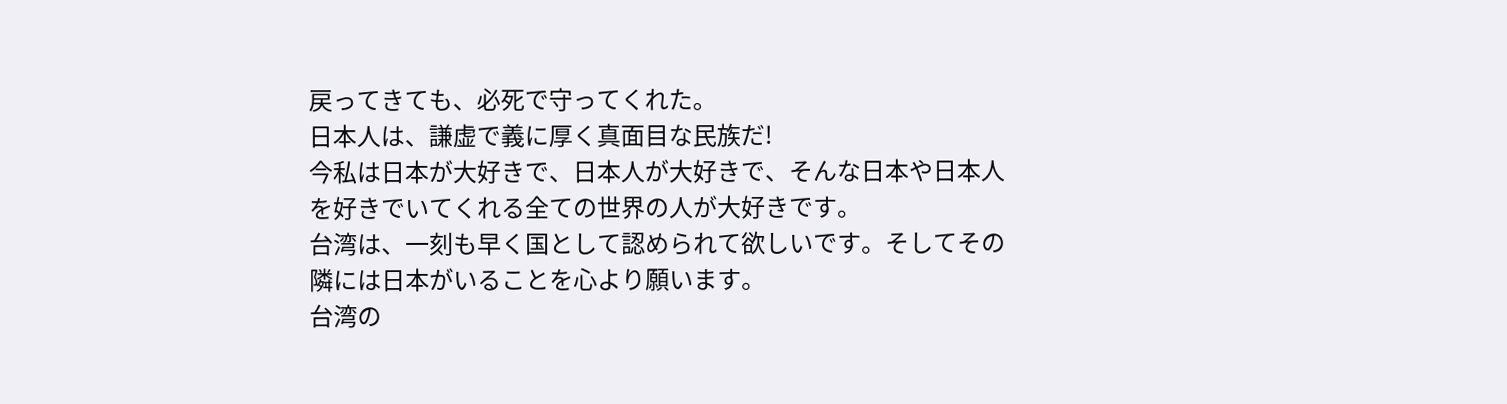戻ってきても、必死で守ってくれた。
日本人は、謙虚で義に厚く真面目な民族だ!
今私は日本が大好きで、日本人が大好きで、そんな日本や日本人を好きでいてくれる全ての世界の人が大好きです。
台湾は、一刻も早く国として認められて欲しいです。そしてその隣には日本がいることを心より願います。
台湾の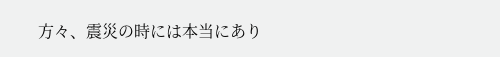方々、震災の時には本当にあり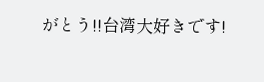がとう!!台湾大好きです!